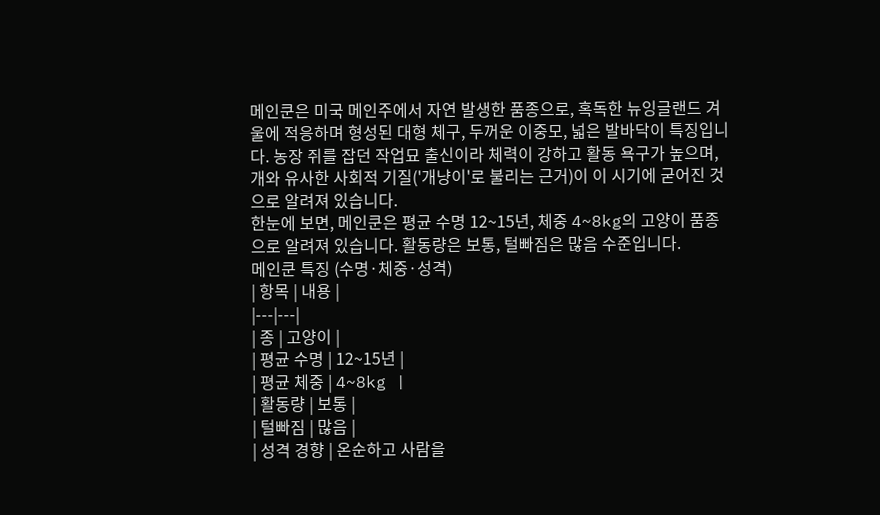메인쿤은 미국 메인주에서 자연 발생한 품종으로, 혹독한 뉴잉글랜드 겨울에 적응하며 형성된 대형 체구, 두꺼운 이중모, 넓은 발바닥이 특징입니다. 농장 쥐를 잡던 작업묘 출신이라 체력이 강하고 활동 욕구가 높으며, 개와 유사한 사회적 기질('개냥이'로 불리는 근거)이 이 시기에 굳어진 것으로 알려져 있습니다.
한눈에 보면, 메인쿤은 평균 수명 12~15년, 체중 4~8kg의 고양이 품종으로 알려져 있습니다. 활동량은 보통, 털빠짐은 많음 수준입니다.
메인쿤 특징 (수명·체중·성격)
| 항목 | 내용 |
|---|---|
| 종 | 고양이 |
| 평균 수명 | 12~15년 |
| 평균 체중 | 4~8kg |
| 활동량 | 보통 |
| 털빠짐 | 많음 |
| 성격 경향 | 온순하고 사람을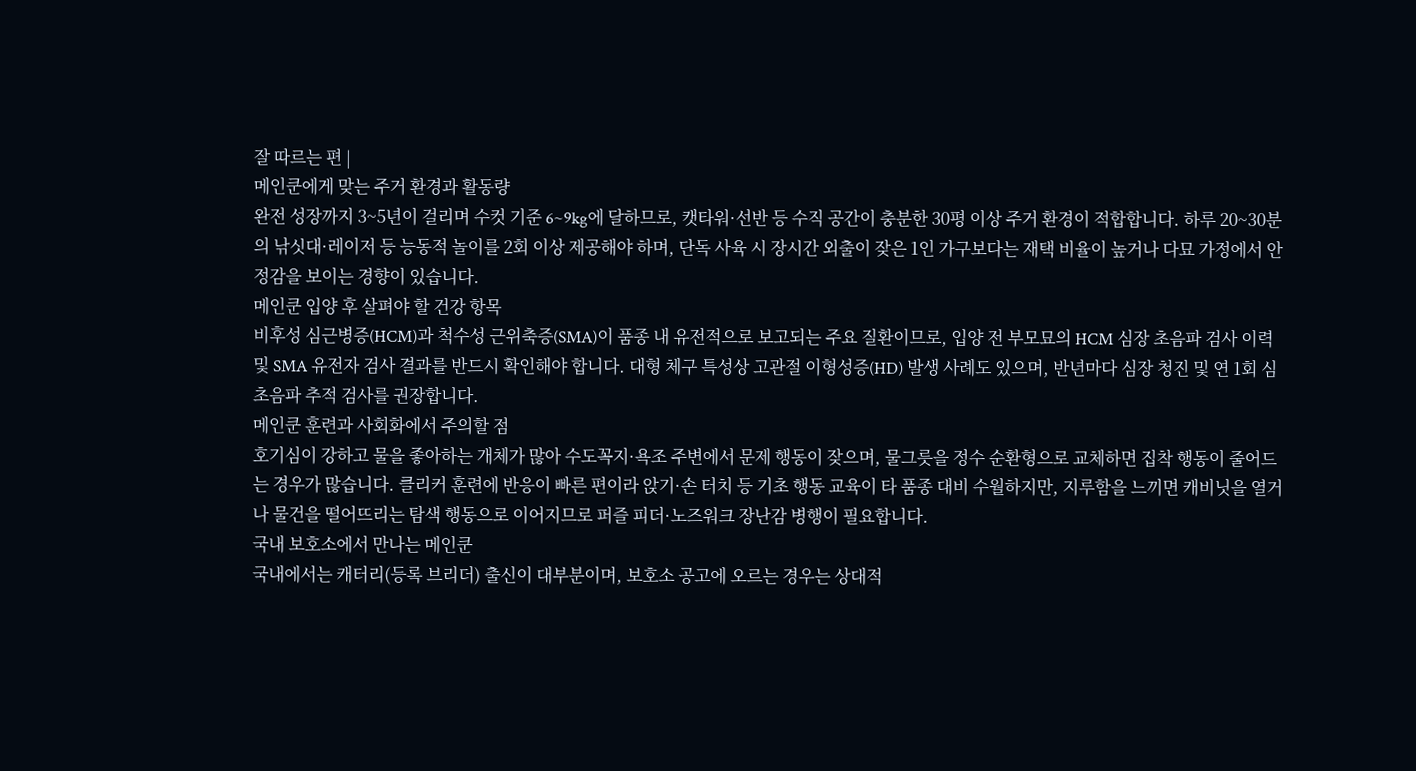잘 따르는 편 |
메인쿤에게 맞는 주거 환경과 활동량
완전 성장까지 3~5년이 걸리며 수컷 기준 6~9kg에 달하므로, 캣타워·선반 등 수직 공간이 충분한 30평 이상 주거 환경이 적합합니다. 하루 20~30분의 낚싯대·레이저 등 능동적 놀이를 2회 이상 제공해야 하며, 단독 사육 시 장시간 외출이 잦은 1인 가구보다는 재택 비율이 높거나 다묘 가정에서 안정감을 보이는 경향이 있습니다.
메인쿤 입양 후 살펴야 할 건강 항목
비후성 심근병증(HCM)과 척수성 근위축증(SMA)이 품종 내 유전적으로 보고되는 주요 질환이므로, 입양 전 부모묘의 HCM 심장 초음파 검사 이력 및 SMA 유전자 검사 결과를 반드시 확인해야 합니다. 대형 체구 특성상 고관절 이형성증(HD) 발생 사례도 있으며, 반년마다 심장 청진 및 연 1회 심초음파 추적 검사를 권장합니다.
메인쿤 훈련과 사회화에서 주의할 점
호기심이 강하고 물을 좋아하는 개체가 많아 수도꼭지·욕조 주변에서 문제 행동이 잦으며, 물그릇을 정수 순환형으로 교체하면 집착 행동이 줄어드는 경우가 많습니다. 클리커 훈련에 반응이 빠른 편이라 앉기·손 터치 등 기초 행동 교육이 타 품종 대비 수월하지만, 지루함을 느끼면 캐비닛을 열거나 물건을 떨어뜨리는 탐색 행동으로 이어지므로 퍼즐 피더·노즈워크 장난감 병행이 필요합니다.
국내 보호소에서 만나는 메인쿤
국내에서는 캐터리(등록 브리더) 출신이 대부분이며, 보호소 공고에 오르는 경우는 상대적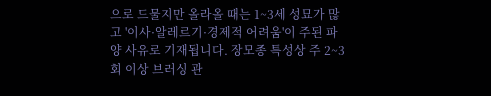으로 드물지만 올라올 때는 1~3세 성묘가 많고 '이사·알레르기·경제적 어려움'이 주된 파양 사유로 기재됩니다. 장모종 특성상 주 2~3회 이상 브러싱 관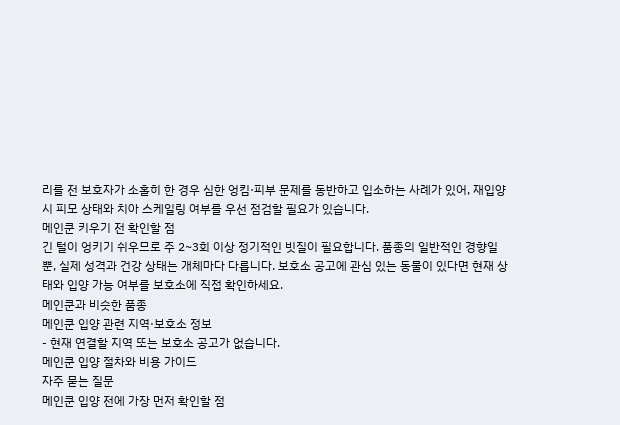리를 전 보호자가 소홀히 한 경우 심한 엉킴·피부 문제를 동반하고 입소하는 사례가 있어, 재입양 시 피모 상태와 치아 스케일링 여부를 우선 점검할 필요가 있습니다.
메인쿤 키우기 전 확인할 점
긴 털이 엉키기 쉬우므로 주 2~3회 이상 정기적인 빗질이 필요합니다. 품종의 일반적인 경향일 뿐, 실제 성격과 건강 상태는 개체마다 다릅니다. 보호소 공고에 관심 있는 동물이 있다면 현재 상태와 입양 가능 여부를 보호소에 직접 확인하세요.
메인쿤과 비슷한 품종
메인쿤 입양 관련 지역·보호소 정보
- 현재 연결할 지역 또는 보호소 공고가 없습니다.
메인쿤 입양 절차와 비용 가이드
자주 묻는 질문
메인쿤 입양 전에 가장 먼저 확인할 점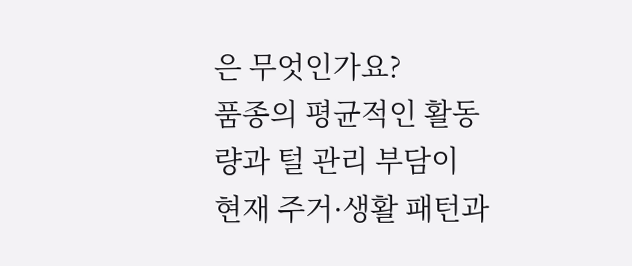은 무엇인가요?
품종의 평균적인 활동량과 털 관리 부담이 현재 주거·생활 패턴과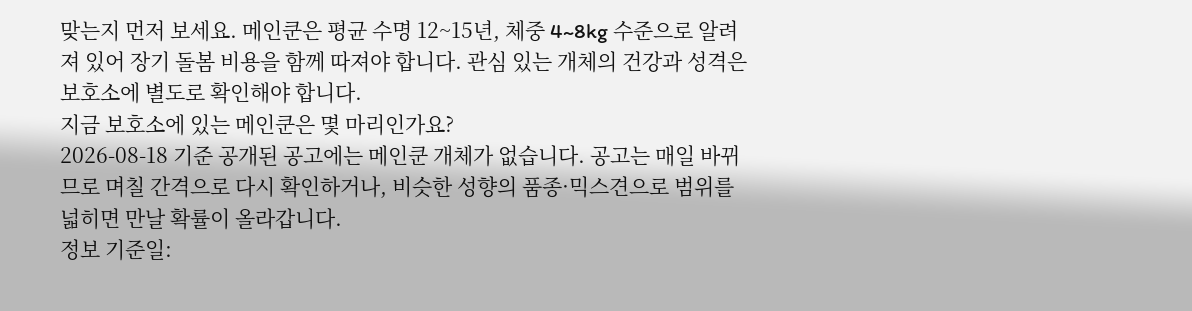맞는지 먼저 보세요. 메인쿤은 평균 수명 12~15년, 체중 4~8kg 수준으로 알려져 있어 장기 돌봄 비용을 함께 따져야 합니다. 관심 있는 개체의 건강과 성격은 보호소에 별도로 확인해야 합니다.
지금 보호소에 있는 메인쿤은 몇 마리인가요?
2026-08-18 기준 공개된 공고에는 메인쿤 개체가 없습니다. 공고는 매일 바뀌므로 며칠 간격으로 다시 확인하거나, 비슷한 성향의 품종·믹스견으로 범위를 넓히면 만날 확률이 올라갑니다.
정보 기준일: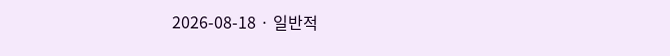2026-08-18 · 일반적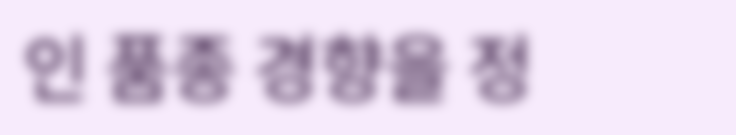인 품종 경향을 정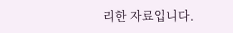리한 자료입니다.